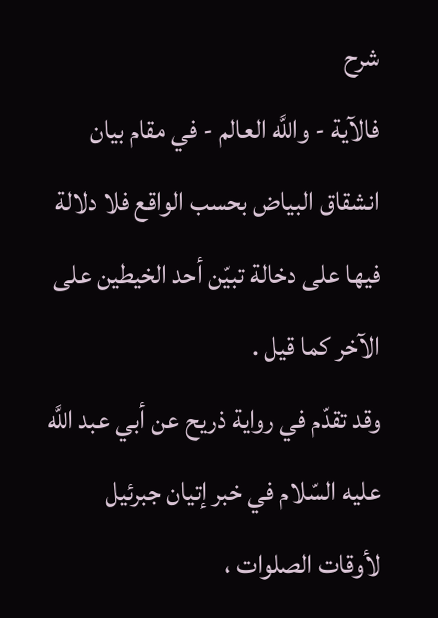شرح
فالآية - واللَّه العالم - في مقام بيان انشقاق البياض بحسب الواقع فلا دلالة فيها على دخالة تبيّن أحد الخيطين على الآخر كما قيل .
وقد تقدّم في رواية ذريح عن أبي عبد اللَّه عليه السّلام في خبر إتيان جبرئيل لأوقات الصلوات ،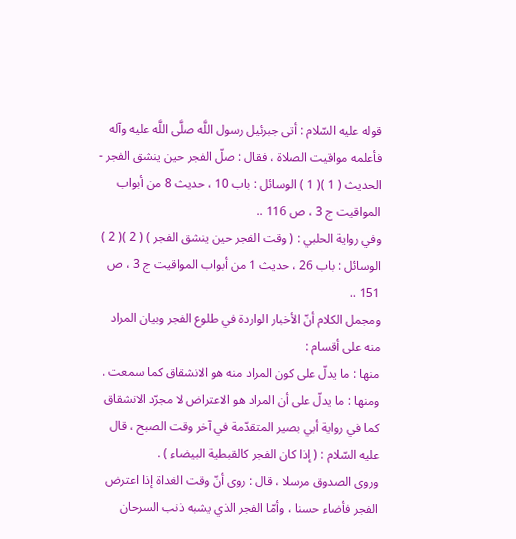قوله عليه السّلام : أتى جبرئيل رسول اللَّه صلَّى اللَّه عليه وآله فأعلمه مواقيت الصلاة ، فقال : صلّ الفجر حين ينشق الفجر - الحديث ( 1 )( 1 ) الوسائل : باب 10 ، حديث 8 من أبواب المواقيت ج 3 ، ص 116 ..
وفي رواية الحلبي : ( وقت الفجر حين ينشق الفجر ) ( 2 )( 2 ) الوسائل : باب 26 ، حديث 1 من أبواب المواقيت ج 3 ، ص 151 ..
ومجمل الكلام أنّ الأخبار الواردة في طلوع الفجر وبيان المراد منه على أقسام :
منها : ما يدلّ على كون المراد منه هو الانشقاق كما سمعت .
ومنها : ما يدلّ على أن المراد هو الاعتراض لا مجرّد الانشقاق كما في رواية أبي بصير المتقدّمة في آخر وقت الصبح ، قال عليه السّلام : ( إذا كان الفجر كالقبطية البيضاء ) .
وروى الصدوق مرسلا ، قال : روى أنّ وقت الغداة إذا اعترض الفجر فأضاء حسنا ، وأمّا الفجر الذي يشبه ذنب السرحان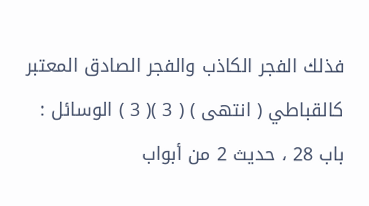فذلك الفجر الكاذب والفجر الصادق المعتبر كالقباطي ( انتهى ) ( 3 )( 3 ) الوسائل : باب 28 ، حديث 2 من أبواب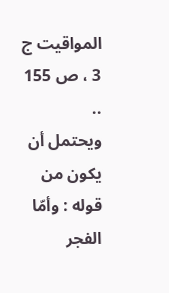المواقيت ج 3 ، ص 155 ..
ويحتمل أن يكون من قوله : وأمّا الفجر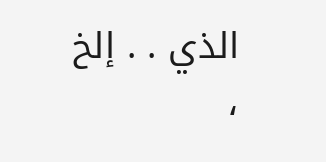الذي . . إلخ ،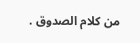من كلام الصدوق .